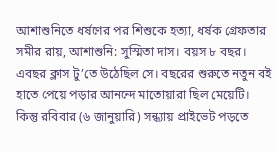আশাশুনিতে ধর্ষণের পর শিশুকে হত্যা, ধর্ষক গ্রেফতার
সমীর রায়, আশাশুনি: সুস্মিতা দাস। বয়স ৮ বছর। এবছর ক্লাস টু’তে উঠেছিল সে। বছরের শুরুতে নতুন বই হাতে পেয়ে পড়ার আনন্দে মাতোয়ারা ছিল মেয়েটি। কিন্তু রবিবার (৬ জানুয়ারি) সন্ধ্যায় প্রাইভেট পড়তে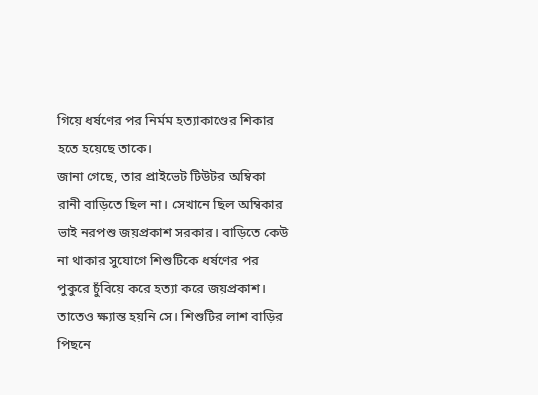গিয়ে ধর্ষণের পর নির্মম হত্যাকাণ্ডের শিকার হতে হয়েছে তাকে।
জানা গেছে, তার প্রাইভেট টিউটর অম্বিকা রানী বাড়িতে ছিল না। সেখানে ছিল অম্বিকার ভাই নরপশু জয়প্রকাশ সরকার। বাড়িতে কেউ না থাকার সুযোগে শিশুটিকে ধর্ষণের পর পুকুরে চুঁবিয়ে করে হত্যা করে জয়প্রকাশ। তাতেও ক্ষ্যান্ত হয়নি সে। শিশুটির লাশ বাড়ির পিছনে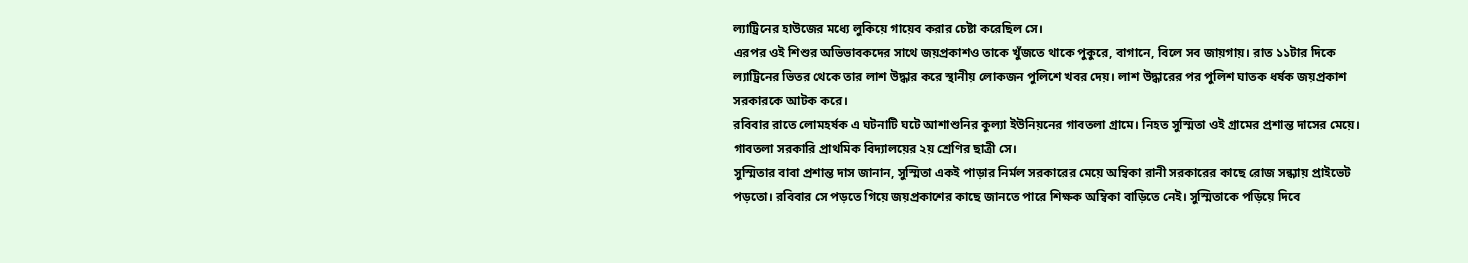ল্যাট্রিনের হাউজের মধ্যে লুকিয়ে গায়েব করার চেষ্টা করেছিল সে।
এরপর ওই শিশুর অভিভাবকদের সাথে জয়প্রকাশও তাকে খুঁজতে থাকে পুকুরে, বাগানে, বিলে সব জায়গায়। রাত ১১টার দিকে ল্যাট্রিনের ভিতর থেকে তার লাশ উদ্ধার করে স্থানীয় লোকজন পুলিশে খবর দেয়। লাশ উদ্ধারের পর পুলিশ ঘাতক ধর্ষক জয়প্রকাশ সরকারকে আটক করে।
রবিবার রাতে লোমহর্ষক এ ঘটনাটি ঘটে আশাশুনির কুল্যা ইউনিয়নের গাবতলা গ্রামে। নিহত সুস্মিতা ওই গ্রামের প্রশান্ত দাসের মেয়ে। গাবতলা সরকারি প্রাথমিক বিদ্যালয়ের ২য় শ্রেণির ছাত্রী সে।
সুস্মিতার বাবা প্রশান্ত দাস জানান, সুস্মিতা একই পাড়ার নির্মল সরকারের মেয়ে অম্বিকা রানী সরকারের কাছে রোজ সন্ধ্যায় প্রাইভেট পড়তো। রবিবার সে পড়তে গিয়ে জয়প্রকাশের কাছে জানতে পারে শিক্ষক অম্বিকা বাড়িতে নেই। সুস্মিতাকে পড়িয়ে দিবে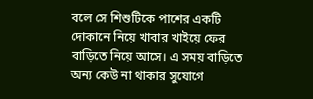বলে সে শিশুটিকে পাশের একটি দোকানে নিয়ে খাবার খাইয়ে ফের বাড়িতে নিয়ে আসে। এ সময় বাড়িতে অন্য কেউ না থাকার সুযোগে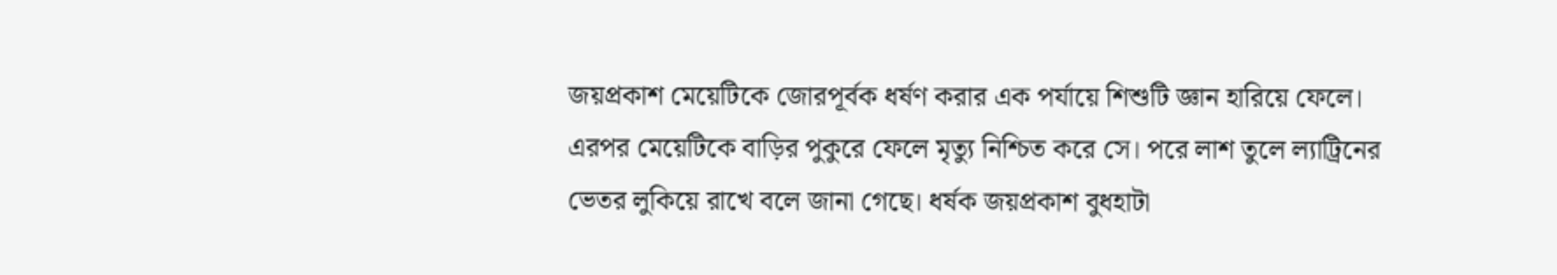জয়প্রকাশ মেয়েটিকে জোরপূর্বক ধর্ষণ করার এক পর্যায়ে শিশুটি জ্ঞান হারিয়ে ফেলে। এরপর মেয়েটিকে বাড়ির পুকুরে ফেলে মৃত্যু নিশ্চিত করে সে। পরে লাশ তুলে ল্যাট্রিনের ভেতর লুকিয়ে রাখে বলে জানা গেছে। ধর্ষক জয়প্রকাশ বুধহাটা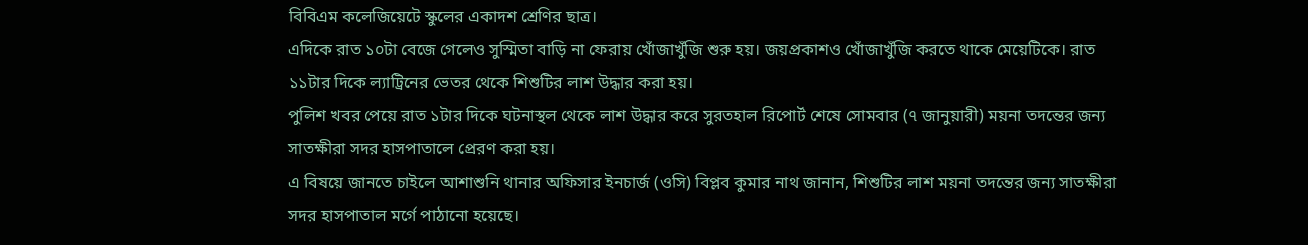বিবিএম কলেজিয়েটে স্কুলের একাদশ শ্রেণির ছাত্র।
এদিকে রাত ১০টা বেজে গেলেও সুস্মিতা বাড়ি না ফেরায় খোঁজাখুঁজি শুরু হয়। জয়প্রকাশও খোঁজাখুঁজি করতে থাকে মেয়েটিকে। রাত ১১টার দিকে ল্যাট্রিনের ভেতর থেকে শিশুটির লাশ উদ্ধার করা হয়।
পুলিশ খবর পেয়ে রাত ১টার দিকে ঘটনাস্থল থেকে লাশ উদ্ধার করে সুরতহাল রিপোর্ট শেষে সোমবার (৭ জানুয়ারী) ময়না তদন্তের জন্য সাতক্ষীরা সদর হাসপাতালে প্রেরণ করা হয়।
এ বিষয়ে জানতে চাইলে আশাশুনি থানার অফিসার ইনচার্জ (ওসি) বিপ্লব কুমার নাথ জানান, শিশুটির লাশ ময়না তদন্তের জন্য সাতক্ষীরা সদর হাসপাতাল মর্গে পাঠানো হয়েছে।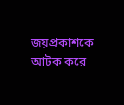জয়প্রকাশকে আটক করে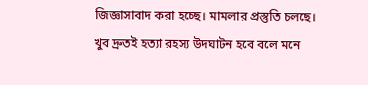জিজ্ঞাসাবাদ করা হচ্ছে। মামলার প্রস্তুতি চলছে। খুব দ্রুতই হত্যা রহস্য উদঘাটন হবে বলে মনে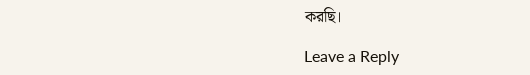করছি।

Leave a Reply